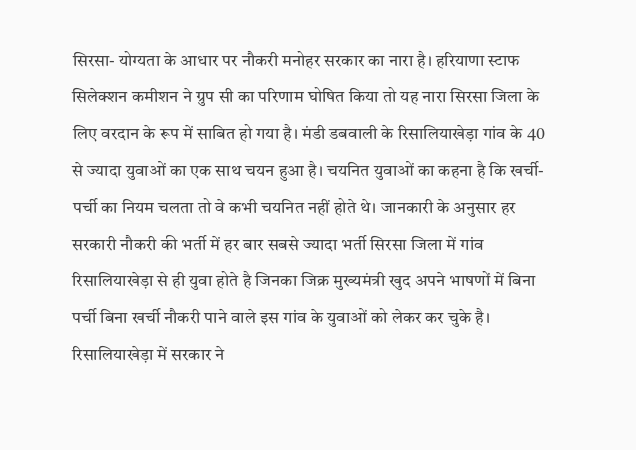सिरसा- योग्यता के आधार पर नौकरी मनोहर सरकार का नारा है। हरियाणा स्टाफ सिलेक्शन कमीशन ने ग्रुप सी का परिणाम घोषित किया तो यह नारा सिरसा जिला के लिए वरदान के रूप में साबित हो गया है। मंडी डबवाली के रिसालियाखेड़ा गांव के 40 से ज्यादा युवाओं का एक साथ चयन हुआ है। चयनित युवाओं का कहना है कि खर्ची-पर्ची का नियम चलता तो वे कभी चयनित नहीं होते थे। जानकारी के अनुसार हर सरकारी नौकरी की भर्ती में हर बार सबसे ज्यादा भर्ती सिरसा जिला में गांव रिसालियाखेड़ा से ही युवा होते है जिनका जिक्र मुख्यमंत्री खुद अपने भाषणों में बिना पर्ची बिना खर्ची नौकरी पाने वाले इस गांव के युवाओं को लेकर कर चुके है।
रिसालियाखेड़ा में सरकार ने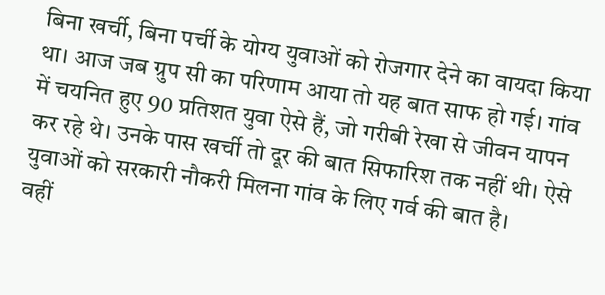बिना खर्ची, बिना पर्ची के योग्य युवाओं को रोजगार देने का वायदा किया था। आज जब ग्रुप सी का परिणाम आया तो यह बात साफ हो गई। गांव में चयनित हुए 90 प्रतिशत युवा ऐसे हैं, जो गरीबी रेखा से जीवन यापन कर रहे थे। उनके पास खर्ची तो दूर की बात सिफारिश तक नहीं थी। ऐसे युवाओं को सरकारी नौकरी मिलना गांव के लिए गर्व की बात है।
वहीं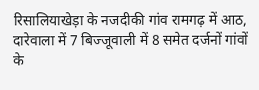रिसालियाखेड़ा के नजदीकी गांव रामगढ़ में आठ, दारेवाला में 7 बिज्जूवाली में 8 समेत दर्जनों गांवों के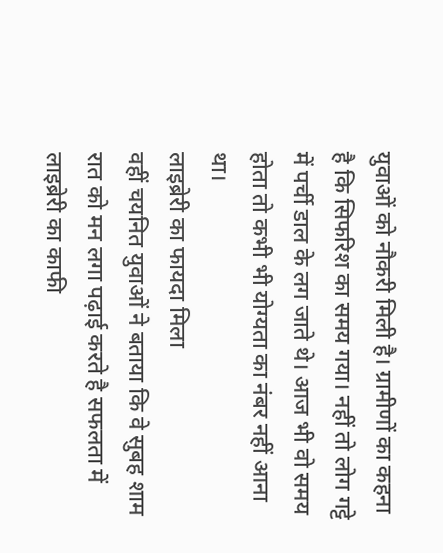युवाओं को नौकरी मिली है। ग्रामीणों का कहना है कि सिफरिश का समय गया। नहीं तो लोग गट्टे में पर्ची डाल के लग जाते थे। आज भी वो समय होता तो कभी भी योग्यता का नंबर नहीं आना था।
लाइब्रेरी का फायदा मिला
वहीं चयनित युवाओं ने बताया कि वे सुबह शाम रात को मन लगा पढ़ाई करते है सफलता में लाइब्रेरी का काफी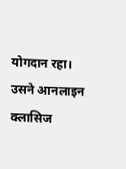योगदान रहा। उसने आनलाइन क्लासिज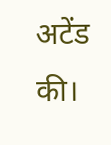अटेंड की।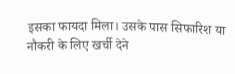इसका फायदा मिला। उसके पास सिफारिश या नौकरी के लिए खर्ची देने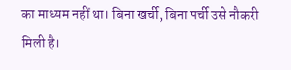का माध्यम नहीं था। बिना खर्ची, बिना पर्ची उसे नौकरी मिली है।